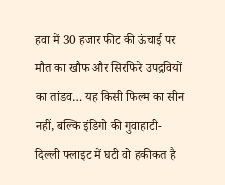हवा में 30 हजार फीट की ऊंचाई पर मौत का खौफ और सिरफिरे उपद्रवियों का तांडव… यह किसी फिल्म का सीन नहीं, बल्कि इंडिगो की गुवाहाटी-दिल्ली फ्लाइट में घटी वो हकीकत है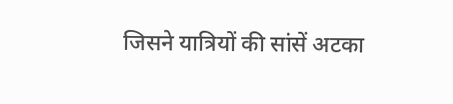जिसने यात्रियों की सांसें अटका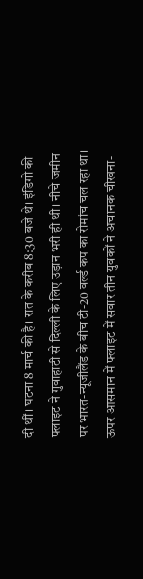दी थीं। घटना 8 मार्च की है। रात के करीब 8:30 बजे थे। इंडिगो की फ्लाइट ने गुवाहाटी से दिल्ली के लिए उड़ान भरी ही थी। नीचे जमीन पर भारत-न्यूजीलैंड के बीच टी-20 वर्ल्ड कप का रोमांच चल रहा था। ऊपर आसमान में फ्लाइट में सवार तीन युवकों ने अचानक चीखना-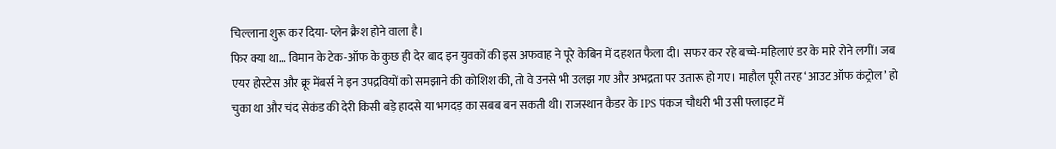चिल्लाना शुरू कर दिया- प्लेन क्रैश होने वाला है।
फिर क्या था… विमान के टेक-ऑफ के कुछ ही देर बाद इन युवकों की इस अफवाह ने पूरे केबिन में दहशत फैला दी। सफर कर रहे बच्चे-महिलाएं डर के मारे रोने लगीं। जब एयर होस्टेस और क्रू मेंबर्स ने इन उपद्रवियों को समझाने की कोशिश की, तो वे उनसे भी उलझ गए और अभद्रता पर उतारू हो गए। माहौल पूरी तरह ‘आउट ऑफ कंट्रोल’ हो चुका था और चंद सेकंड की देरी किसी बड़े हादसे या भगदड़ का सबब बन सकती थी। राजस्थान कैडर के IPS पंकज चौधरी भी उसी फ्लाइट में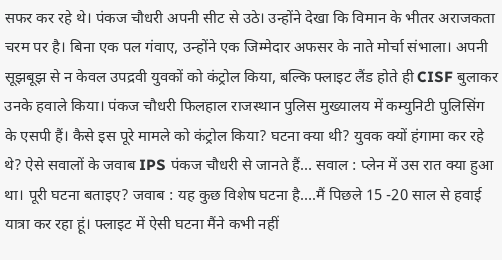सफर कर रहे थे। पंकज चौधरी अपनी सीट से उठे। उन्होंने देखा कि विमान के भीतर अराजकता चरम पर है। बिना एक पल गंवाए, उन्होंने एक जिम्मेदार अफसर के नाते मोर्चा संभाला। अपनी सूझबूझ से न केवल उपद्रवी युवकों को कंट्रोल किया, बल्कि फ्लाइट लैंड होते ही CISF बुलाकर उनके हवाले किया। पंकज चौधरी फिलहाल राजस्थान पुलिस मुख्यालय में कम्युनिटी पुलिसिंग के एसपी हैं। कैसे इस पूरे मामले को कंट्रोल किया? घटना क्या थी? युवक क्यों हंगामा कर रहे थे? ऐसे सवालों के जवाब IPS पंकज चौधरी से जानते हैं… सवाल : प्लेन में उस रात क्या हुआ था। पूरी घटना बताइए? जवाब : यह कुछ विशेष घटना है….मैं पिछले 15 -20 साल से हवाई यात्रा कर रहा हूं। फ्लाइट में ऐसी घटना मैंने कभी नहीं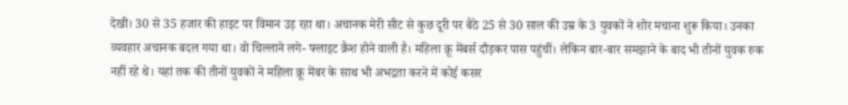देखी। 30 से 35 हजार की हाइट पर विमान उड़ रहा था। अचानक मेरी सीट से कुछ दूरी पर बैठे 25 से 30 साल की उम्र के 3 युवकों ने शोर मचाना शुरू किया। उनका व्यवहार अचानक बदल गया था। वो चिल्लाने लगे- फ्लाइट क्रैश होने वाली है। महिला क्रू मेंबर्स दौड़कर पास पहुंचीं। लेकिन बार-बार समझाने के बाद भी तीनों युवक रुक नहीं रहे थे। यहां तक की तीनों युवकों ने महिला क्रू मेंबर के साथ भी अभद्रता करने में कोई कसर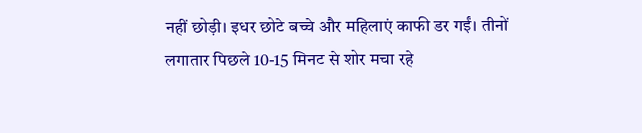नहीं छोड़ी। इधर छोटे बच्चे और महिलाएं काफी डर गईं। तीनों लगातार पिछले 10-15 मिनट से शोर मचा रहे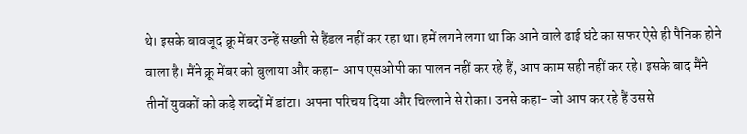थे। इसके बावजूद क्रू मेंबर उन्हें सख्ती से हैंडल नहीं कर रहा था। हमें लगने लगा था कि आने वाले ढाई घंटे का सफर ऐसे ही पैनिक होने वाला है। मैंने क्रू मेंबर को बुलाया और कहा- आप एसओपी का पालन नहीं कर रहे हैं, आप काम सही नहीं कर रहे। इसके बाद मैंने तीनों युवकों को कड़े शब्दों में डांटा। अपना परिचय दिया और चिल्लाने से रोका। उनसे कहा- जो आप कर रहे हैं उससे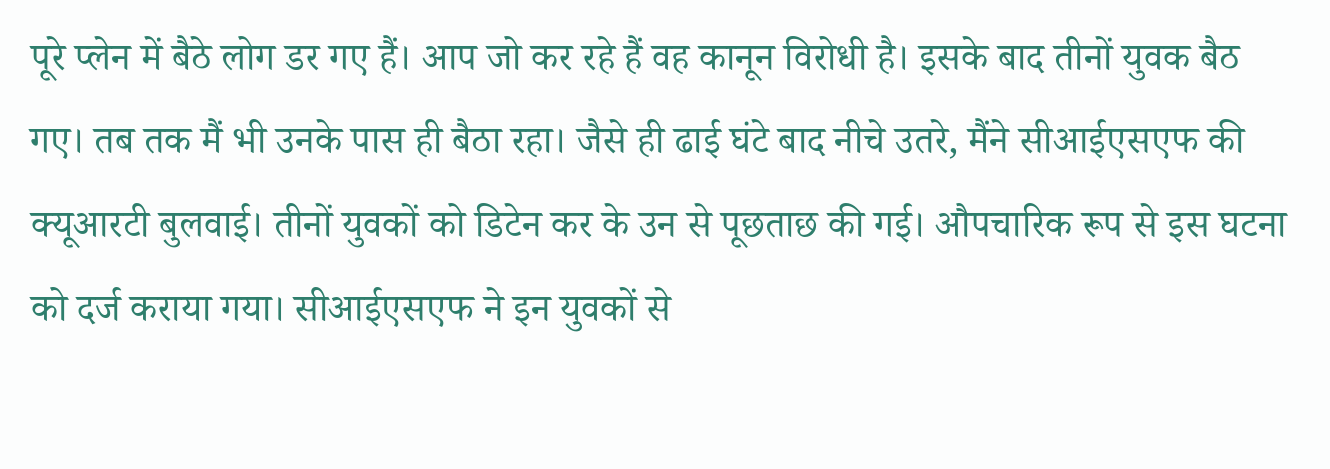पूरे प्लेन में बैठे लोग डर गए हैं। आप जो कर रहे हैं वह कानून विरोधी है। इसके बाद तीनों युवक बैठ गए। तब तक मैं भी उनके पास ही बैठा रहा। जैसे ही ढाई घंटे बाद नीचे उतरे, मैंने सीआईएसएफ की क्यूआरटी बुलवाई। तीनों युवकों को डिटेन कर के उन से पूछताछ की गई। औपचारिक रूप से इस घटना को दर्ज कराया गया। सीआईएसएफ ने इन युवकों से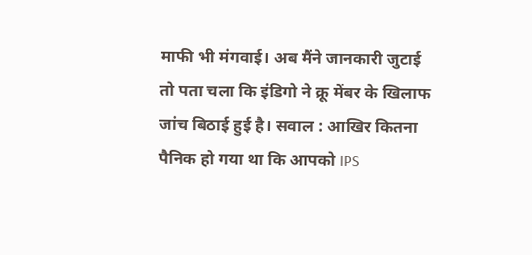माफी भी मंगवाई। अब मैंने जानकारी जुटाई तो पता चला कि इंडिगो ने क्रू मेंबर के खिलाफ जांच बिठाई हुई है। सवाल : आखिर कितना पैनिक हो गया था कि आपको IPS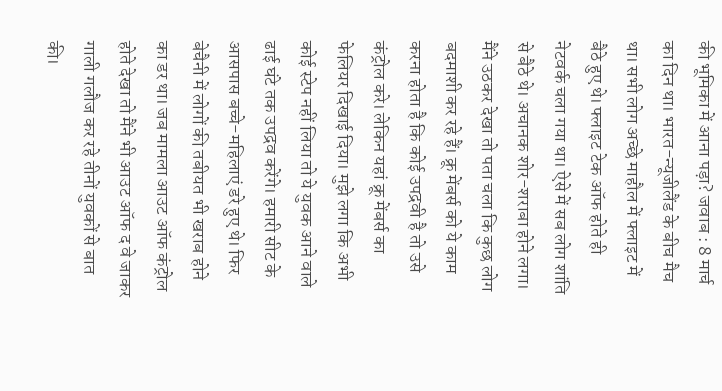की भूमिका में आना पड़ा? जवाब : 8 मार्च का दिन था। भारत-न्यूजीलैंड के बीच मैच था। सभी लोग अच्छे माहौल में फ्लाइट में बैठे हुए थे। फ्लाइट टेक ऑफ होते ही नेटवर्क चला गया था। ऐसे में सब लोग शांति से बैठे थे। अचानक शोर-शराबा होने लगा। मैंने उठकर देखा तो पता चला कि कुछ लोग बदमाशी कर रहे हैं। क्रू मेंबर्स को ये काम करना होता है कि कोई उपद्रवी है तो उसे कंट्रोल करे। लेकिन यहां क्रू मेंबर्स का फेलियर दिखाई दिया। मुझे लगा कि अभी कोई स्टेप नहीं लिया तो ये युवक आने वाले ढाई घंटे तक उपद्रव करेंगे। हमारी सीट के आसपास बच्चे-महिलाएं डरे हुए थे। फिर बेचैनी में लोगों की तबीयत भी खराब होने का डर था। जब मामला आउट ऑफ कंट्रोल होते देखा तो मैंने भी आउट ऑफ द वे जाकर गाली गलौज कर रहे तीनों युवकों से बात की।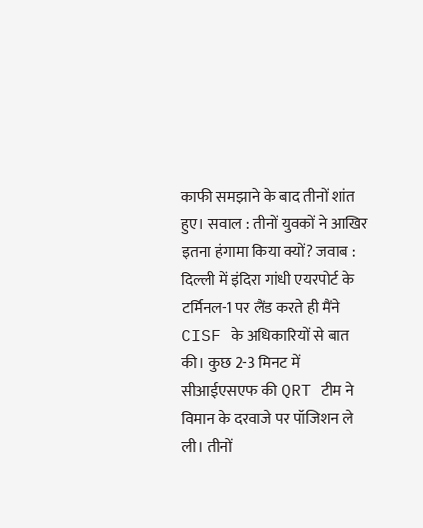काफी समझाने के बाद तीनों शांत हुए। सवाल : तीनों युवकों ने आखिर इतना हंगामा किया क्यों? जवाब : दिल्ली में इंदिरा गांधी एयरपोर्ट के टर्मिनल-1 पर लैंड करते ही मैंने CISF के अधिकारियों से बात की। कुछ 2-3 मिनट में सीआईएसएफ की QRT टीम ने विमान के दरवाजे पर पॉजिशन ले ली। तीनों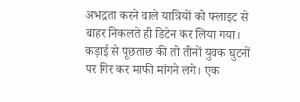अभद्रता करने वाले यात्रियों को फ्लाइट से बाहर निकलते ही डिटेन कर लिया गया। कड़ाई से पूछताछ की तो तीनों युवक घुटनों पर गिर कर माफी मांगने लगे। एक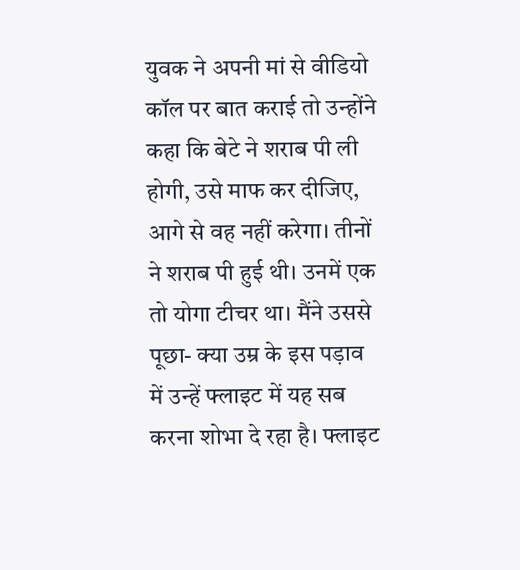युवक ने अपनी मां से वीडियो कॉल पर बात कराई तो उन्होंने कहा कि बेटे ने शराब पी ली होगी, उसे माफ कर दीजिए, आगे से वह नहीं करेगा। तीनों ने शराब पी हुई थी। उनमें एक तो योगा टीचर था। मैंने उससे पूछा- क्या उम्र के इस पड़ाव में उन्हें फ्लाइट में यह सब करना शोभा दे रहा है। फ्लाइट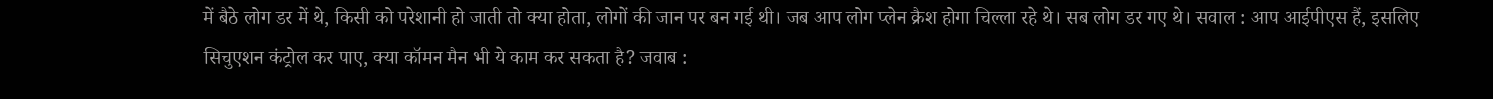में बैठे लोग डर में थे, किसी को परेशानी हो जाती तो क्या होता, लोगों की जान पर बन गई थी। जब आप लोग प्लेन क्रैश होगा चिल्ला रहे थे। सब लोग डर गए थे। सवाल : आप आईपीएस हैं, इसलिए सिचुएशन कंट्रोल कर पाए, क्या कॉमन मैन भी ये काम कर सकता है? जवाब :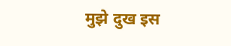मुझे दुख इस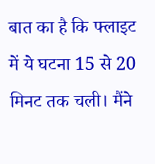बात का है कि फ्लाइट में ये घटना 15 से 20 मिनट तक चली। मैंने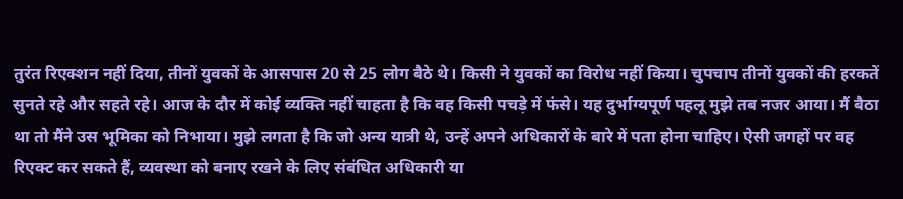तुरंत रिएक्शन नहीं दिया, तीनों युवकों के आसपास 20 से 25 लोग बैठे थे। किसी ने युवकों का विरोध नहीं किया। चुपचाप तीनों युवकों की हरकतें सुनते रहे और सहते रहे। आज के दौर में कोई व्यक्ति नहीं चाहता है कि वह किसी पचड़े में फंसे। यह दुर्भाग्यपूर्ण पहलू मुझे तब नजर आया। मैं बैठा था तो मैंने उस भूमिका को निभाया। मुझे लगता है कि जो अन्य यात्री थे, उन्हें अपने अधिकारों के बारे में पता होना चाहिए। ऐसी जगहों पर वह रिएक्ट कर सकते हैं, व्यवस्था को बनाए रखने के लिए संबंधित अधिकारी या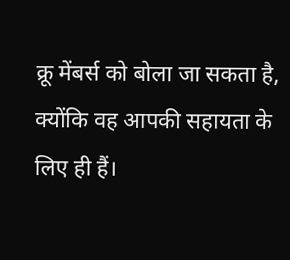क्रू मेंबर्स को बोला जा सकता है, क्योंकि वह आपकी सहायता के लिए ही हैं।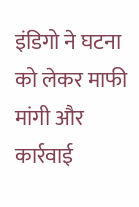इंडिगो ने घटना को लेकर माफी मांगी और कार्रवाई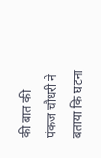की बात की
पंकज चौधरी ने बताया कि घटना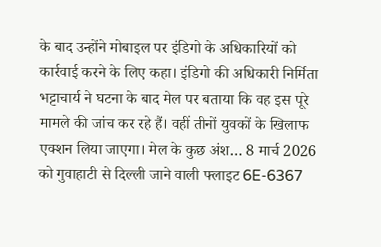के बाद उन्होंने मोबाइल पर इंडिगो के अधिकारियों को कार्रवाई करने के लिए कहा। इंडिगो की अधिकारी निर्मिता भट्टाचार्य ने घटना के बाद मेल पर बताया कि वह इस पूरे मामले की जांच कर रहे हैं। वहीं तीनों युवकों के खिलाफ एक्शन लिया जाएगा। मेल के कुछ अंश… 8 मार्च 2026 को गुवाहाटी से दिल्ली जाने वाली फ्लाइट 6E‑6367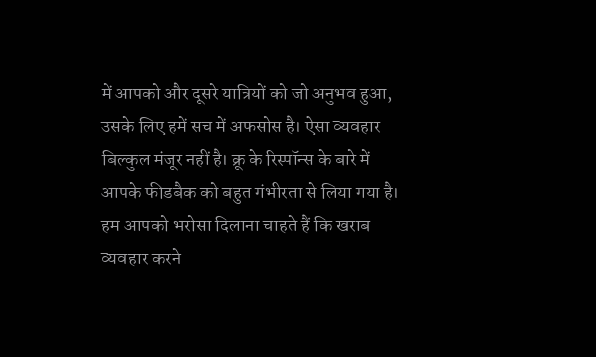में आपको और दूसरे यात्रियों को जो अनुभव हुआ, उसके लिए हमें सच में अफसोस है। ऐसा व्यवहार बिल्कुल मंजूर नहीं है। क्रू के रिस्पॉन्स के बारे में आपके फीडबैक को बहुत गंभीरता से लिया गया है। हम आपको भरोसा दिलाना चाहते हैं कि खराब व्यवहार करने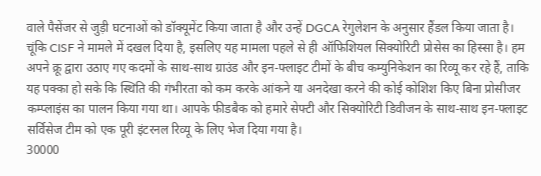वाले पैसेंजर से जुड़ी घटनाओं को डॉक्यूमेंट किया जाता है और उन्हें DGCA रेगुलेशन के अनुसार हैंडल किया जाता है। चूंकि CISF ने मामले में दखल दिया है, इसलिए यह मामला पहले से ही ऑफिशियल सिक्योरिटी प्रोसेस का हिस्सा है। हम अपने क्रू द्वारा उठाए गए कदमों के साथ-साथ ग्राउंड और इन-फ्लाइट टीमों के बीच कम्युनिकेशन का रिव्यू कर रहे हैं, ताकि यह पक्का हो सके कि स्थिति की गंभीरता को कम करके आंकने या अनदेखा करने की कोई कोशिश किए बिना प्रोसीजर कम्प्लाइंस का पालन किया गया था। आपके फीडबैक को हमारे सेफ्टी और सिक्योरिटी डिवीजन के साथ-साथ इन-फ्लाइट सर्विसेज टीम को एक पूरी इंटरनल रिव्यू के लिए भेज दिया गया है।
30000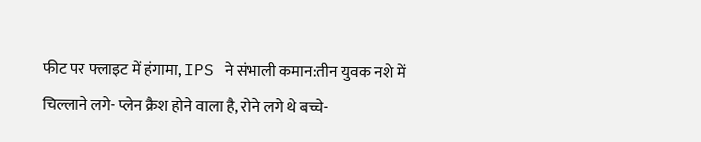फीट पर फ्लाइट में हंगामा, IPS ने संभाली कमान:तीन युवक नशे में चिल्लाने लगे- प्लेन क्रैश होने वाला है, रोने लगे थे बच्चे-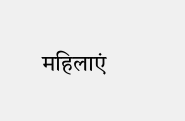महिलाएं